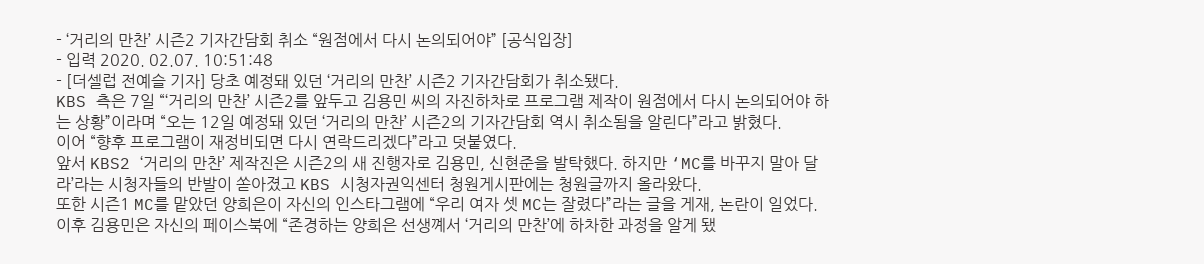- ‘거리의 만찬’ 시즌2 기자간담회 취소 “원점에서 다시 논의되어야” [공식입장]
- 입력 2020. 02.07. 10:51:48
- [더셀럽 전예슬 기자] 당초 예정돼 있던 ‘거리의 만찬’ 시즌2 기자간담회가 취소됐다.
KBS 측은 7일 “‘거리의 만찬’ 시즌2를 앞두고 김용민 씨의 자진하차로 프로그램 제작이 원점에서 다시 논의되어야 하는 상황”이라며 “오는 12일 예정돼 있던 ‘거리의 만찬’ 시즌2의 기자간담회 역시 취소됨을 알린다”라고 밝혔다.
이어 “향후 프로그램이 재정비되면 다시 연락드리겠다”라고 덧붙였다.
앞서 KBS2 ‘거리의 만찬’ 제작진은 시즌2의 새 진행자로 김용민, 신현준을 발탁했다. 하지만 ‘MC를 바꾸지 말아 달라’라는 시청자들의 반발이 쏟아졌고 KBS 시청자권익센터 청원게시판에는 청원글까지 올라왔다.
또한 시즌1 MC를 맡았던 양희은이 자신의 인스타그램에 “우리 여자 셋 MC는 잘렸다”라는 글을 게재, 논란이 일었다. 이후 김용민은 자신의 페이스북에 “존경하는 양희은 선생꼐서 ‘거리의 만찬’에 하차한 과정을 알게 됐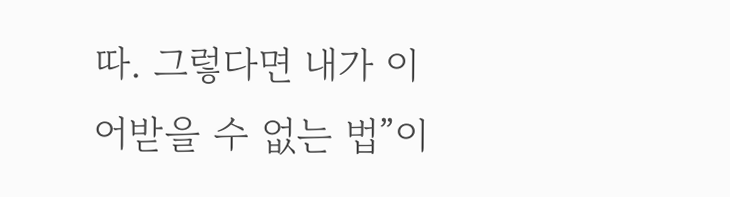따. 그렇다면 내가 이어받을 수 없는 법”이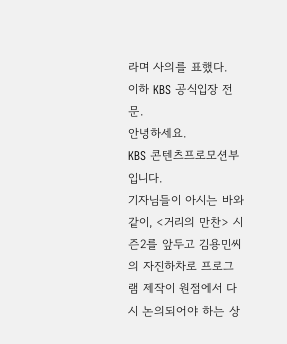라며 사의를 표했다.
이하 KBS 공식입장 전문.
안녕하세요.
KBS 콘텐츠프로모션부입니다.
기자님들이 아시는 바와 같이, <거리의 만찬> 시즌2를 앞두고 김용민씨의 자진하차로 프로그램 제작이 원점에서 다시 논의되어야 하는 상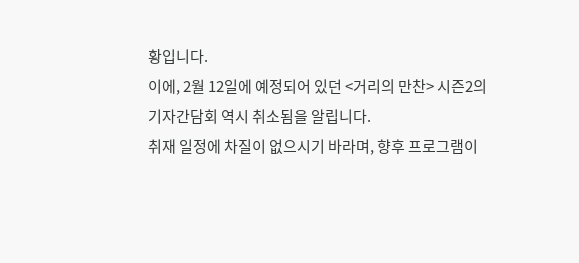황입니다.
이에, 2월 12일에 예정되어 있던 <거리의 만찬> 시즌2의 기자간담회 역시 취소됨을 알립니다.
취재 일정에 차질이 없으시기 바라며, 향후 프로그램이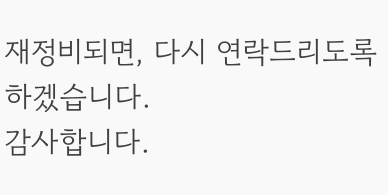재정비되면, 다시 연락드리도록 하겠습니다.
감사합니다.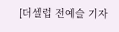[더셀럽 전예슬 기자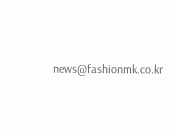news@fashionmk.co.kr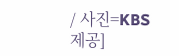/ 사진=KBS 제공]